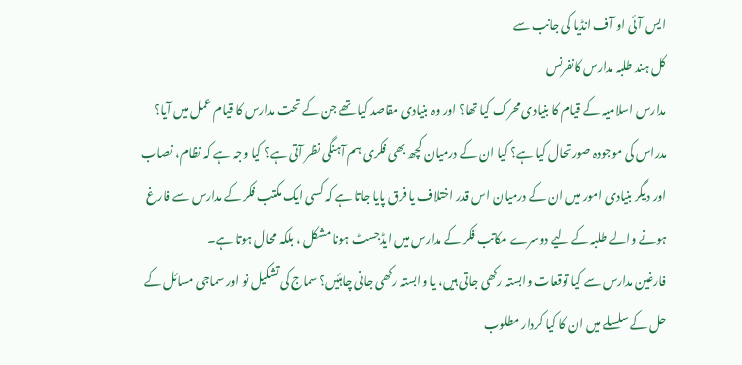ایس آئی او آف انڈیا کی جانب سے
کل ہند طلبہ مدارس کانفرنس
مدارس اسلامیہ کے قیام کا بنیادی محرک کیا تھا؟ اور وہ بنیادی مقاصد کیا تھے جن کے تحت مدارس کا قیام عمل میں آیا؟
مدراس کی موجودہ صورتحال کیا ہے؟ کیا ان کے درمیان کچھ بھی فکری ہم آہنگی نظر آتی ہے؟ کیا وجہ ہے کہ نظام، نصاب اور دیگر بنیادی امور میں ان کے درمیان اس قدر اختلاف یا فرق پایا جاتا ہے کہ کسی ایک مکتب فکر کے مدارس سے فارغ ہونے والے طلبہ کے لیے دوسرے مکاتب فکر کے مدارس میں ایڈجسٹ ہونا مشکل ، بلکہ محال ہوتا ہے۔
فارغین مدارس سے کیا توقعات وابستہ رکھی جاتی ہیں، یا وابستہ رکھی جانی چاہئیں؟ سماج کی تشکیل نو اور سماجی مسائل کے حل کے سلسلے میں ان کا کیا کردار مطلوب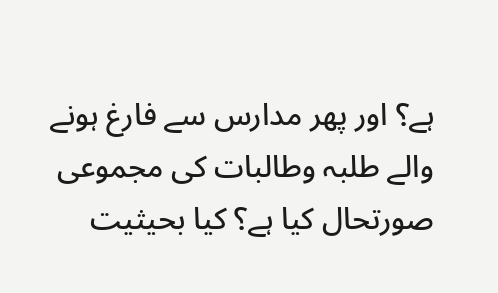ہے؟ اور پھر مدارس سے فارغ ہونے والے طلبہ وطالبات کی مجموعی صورتحال کیا ہے؟ کیا بحیثیت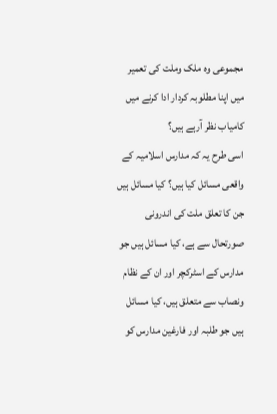مجموعی وہ ملک وملت کی تعمیر میں اپنا مطلوبہ کردار ادا کرنے میں کامیاب نظر آرہے ہیں؟
اسی طرح یہ کہ مدارس اسلامیہ کے واقعی مسائل کیا ہیں؟ کیا مسائل ہیں جن کا تعلق ملت کی اندرونی صورتحال سے ہے، کیا مسائل ہیں جو مدارس کے اسٹرکچر اور ان کے نظام ونصاب سے متعلق ہیں، کیا مسائل ہیں جو طلبہ اور فارغین مدارس کو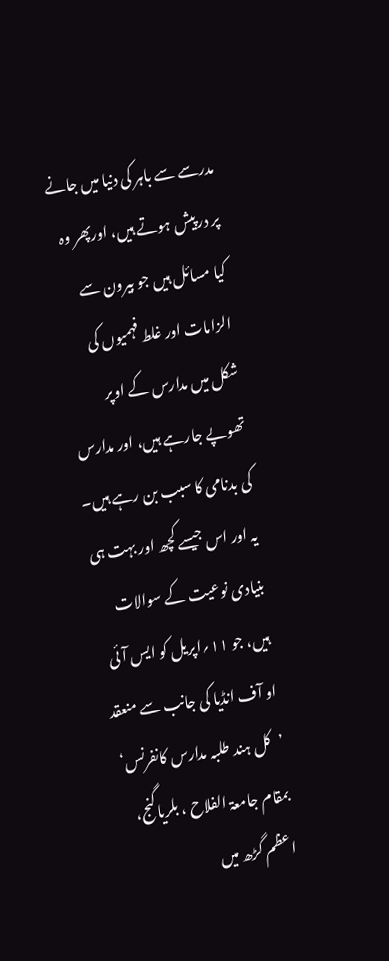مدرسے سے باہر کی دنیا میں جانے پر درپیش ہوتے ہیں، اورپھر وہ کیا مسائل ہیں جو بیرون سے الزامات اور غلط فہمیوں کی شکل میں مدارس کے اوپر تھوپے جارہے ہیں، اور مدارس کی بدنامی کا سبب بن رہے ہیں۔
یہ اور اس جیسے کچھ اور بہت ہی بنیادی نوعیت کے سوالات ہیں، جو ۱۱؍اپریل کو ایس آئی او آف انڈیا کی جانب سے منعقد ’کل ہند طلبہ مدارس کانفرنس‘ بمقام جامعۃ الفلاح ، بلریاگنج، اعظم گڑھ میں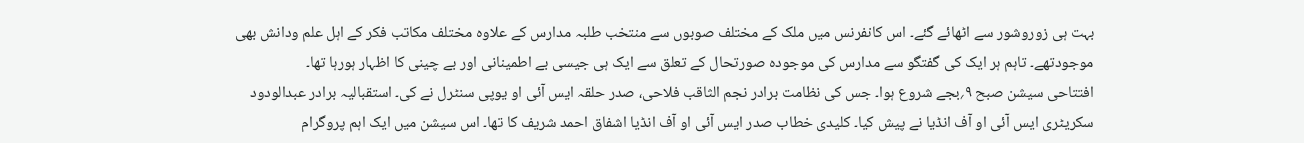بہت ہی زوروشور سے اٹھائے گئے۔ اس کانفرنس میں ملک کے مختلف صوبوں سے منتخب طلبہ مدارس کے علاوہ مختلف مکاتب فکر کے اہل علم ودانش بھی موجودتھے۔ تاہم ہر ایک کی گفتگو سے مدارس کی موجودہ صورتحال کے تعلق سے ایک ہی جیسی بے اطمینانی اور بے چینی کا اظہار ہورہا تھا۔
افتتاحی سیشن صبح ۹؍بجے شروع ہوا۔ جس کی نظامت برادر نجم الثاقب فلاحی، صدر حلقہ ایس آئی او یوپی سنٹرل نے کی۔ استقبالیہ برادر عبدالودود سکریٹری ایس آئی او آف انڈیا نے پیش کیا۔ کلیدی خطاب صدر ایس آئی او آف انڈیا اشفاق احمد شریف کا تھا۔ اس سیشن میں ایک اہم پروگرام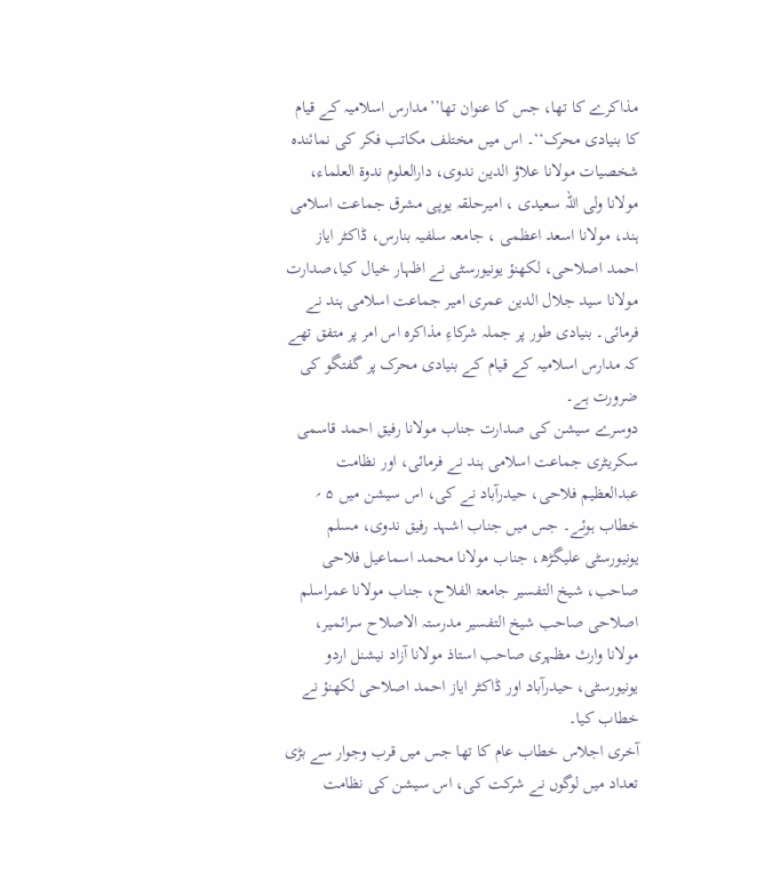مذاکرے کا تھا، جس کا عنوان تھا’’مدارس اسلامیہ کے قیام کا بنیادی محرک‘‘۔ اس میں مختلف مکاتب فکر کی نمائندہ شخصیات مولانا علاؤ الدین ندوی، دارالعلوم ندوۃ العلماء، مولانا ولی اللہ سعیدی ، امیرحلقہ یوپی مشرق جماعت اسلامی ہند، مولانا اسعد اعظمی ، جامعہ سلفیہ بنارس، ڈاکٹر ایاز احمد اصلاحی، لکھنؤ یونیورسٹی نے اظہار خیال کیا،صدارت مولانا سید جلال الدین عمری امیر جماعت اسلامی ہند نے فرمائی۔ بنیادی طور پر جملہ شرکاءِ مذاکرہ اس امر پر متفق تھے کہ مدارس اسلامیہ کے قیام کے بنیادی محرک پر گفتگو کی ضرورت ہے۔
دوسرے سیشن کی صدارت جناب مولانا رفیق احمد قاسمی سکریٹری جماعت اسلامی ہند نے فرمائی، اور نظامت عبدالعظیم فلاحی، حیدرآباد نے کی، اس سیشن میں ۵ ؍ خطاب ہوئے۔ جس میں جناب اشہد رفیق ندوی، مسلم یونیورسٹی علیگڑھ، جناب مولانا محمد اسماعیل فلاحی صاحب، شیخ التفسیر جامعۃ الفلاح، جناب مولانا عمراسلم اصلاحی صاحب شیخ التفسیر مدرستہ الاصلاح سرائمیر، مولانا وارث مظہری صاحب استاذ مولانا آزاد نیشنل اردو یونیورسٹی، حیدرآباد اور ڈاکٹر ایاز احمد اصلاحی لکھنؤ نے خطاب کیا۔
آخری اجلاس خطاب عام کا تھا جس میں قرب وجوار سے بڑی تعداد میں لوگوں نے شرکت کی، اس سیشن کی نظامت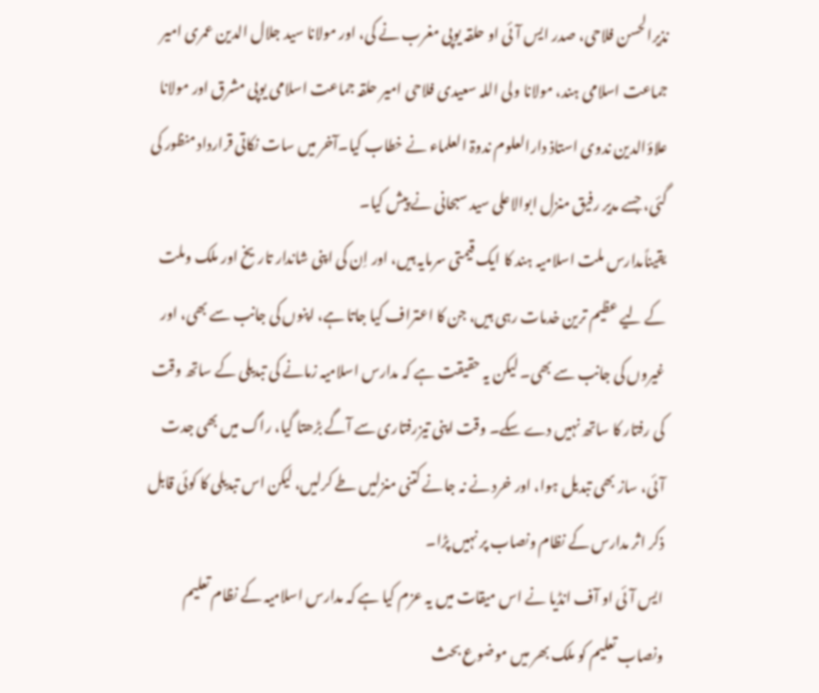نذیرالحسن فلاحی، صدر ایس آئی او حلقہ یوپی مغرب نے کی، اور مولانا سید جلال الدین عمری امیر جماعت اسلامی ہند، مولانا ولی اللہ سعیدی فلاحی امیر حلقہ جماعت اسلامی یوپی مشرق اور مولانا علاؤالدین ندوی استاذ دارالعلوم ندوۃ العلماء نے خطاب کیا۔آخر میں سات نکاتی قرارداد منظور کی گئی، جسے مدیر رفیق منزل ابوالاعلی سید سبحانی نے پیش کیا۔
یقیناًمدارس ملت اسلامیہ ہند کا ایک قیمتی سرمایہ ہیں، اور اِن کی اپنی شاندار تاریخ اور ملک وملت کے لیے عظیم ترین خدمات رہی ہیں، جن کا اعتراف کیا جاتا ہے، اپنوں کی جانب سے بھی، اور غیروں کی جانب سے بھی۔ لیکن یہ حقیقت ہے کہ مدارس اسلامیہ زمانے کی تبدیلی کے ساتھ وقت کی رفتار کا ساتھ نہیں دے سکے۔ وقت اپنی تیزرفتاری سے آگے بڑھتا گیا، راگ میں بھی جدت آئی، ساز بھی تبدیل ہوا، اور خرد نے نہ جانے کتنی منزلیں طے کرلیں، لیکن اس تبدیلی کا کوئی قابل ذکر اثر مدارس کے نظام ونصاب پر نہیں پڑا۔
ایس آئی او آف انڈیا نے اس میقات میں یہ عزم کیا ہے کہ مدارس اسلامیہ کے نظام تعلیم ونصاب تعلیم کو ملک بھر میں موضوع بحث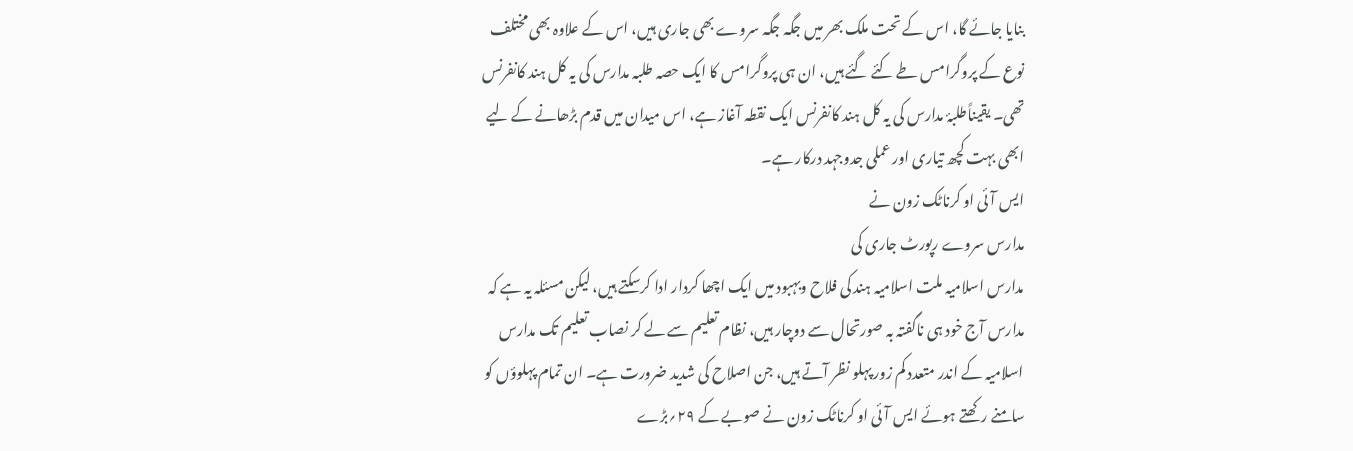بنایا جائے گا، اس کے تحت ملک بھر میں جگہ جگہ سروے بھی جاری ہیں، اس کے علاوہ بھی مختلف نوع کے پروگرامس طے کئے گئے ہیں، ان ہی پروگرامس کا ایک حصہ طلبہ مدارس کی یہ کل ہند کانفرنس تھی۔ یقیناًطلبۂ مدارس کی یہ کل ہند کانفرنس ایک نقطہ آغاز ہے، اس میدان میں قدم بڑھانے کے لیے ابھی بہت کچھ تیاری اور عملی جدوجہد درکار ہے۔
ایس آئی او کرناٹک زون نے
مدارس سروے رپورٹ جاری کی
مدارس اسلامیہ ملت اسلامیہ ہند کی فلاح وبہبود میں ایک اچھا کردار ادا کرسکتے ہیں، لیکن مسئلہ یہ ہے کہ مدارس آج خود ہی ناگفتہ بہ صورتحال سے دوچار ہیں، نظام تعلیم سے لے کر نصاب تعلیم تک مدارس اسلامیہ کے اندر متعدد کم زور پہلو نظر آتے ہیں، جن اصلاح کی شدید ضرورت ہے۔ ان تمام پہلوؤں کو سامنے رکھتے ہوئے ایس آئی او کرناٹک زون نے صوبے کے ۲۹؍بڑے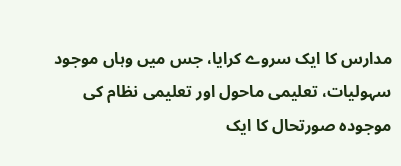مدارس کا ایک سروے کرایا، جس میں وہاں موجود سہولیات، تعلیمی ماحول اور تعلیمی نظام کی موجودہ صورتحال کا ایک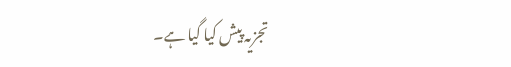تجزیہ پیش کیا گیا ہے۔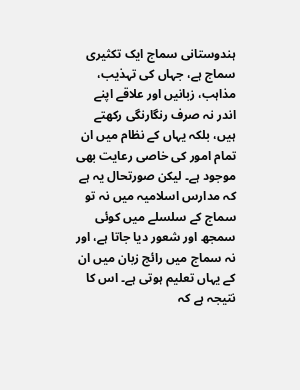ہندوستانی سماج ایک تکثیری سماج ہے، جہاں کی تہذیب، مذاہب، زبانیں اور علاقے اپنے اندر نہ صرف رنگارنگی رکھتے ہیں، بلکہ یہاں کے نظام میں ان تمام امور کی خاصی رعایت بھی موجود ہے۔ لیکن صورتحال یہ ہے کہ مدارس اسلامیہ میں نہ تو سماج کے سلسلے میں کوئی سمجھ اور شعور دیا جاتا ہے، اور نہ سماج میں رائج زبان میں ان کے یہاں تعلیم ہوتی ہے۔ اس کا نتیجہ ہے کہ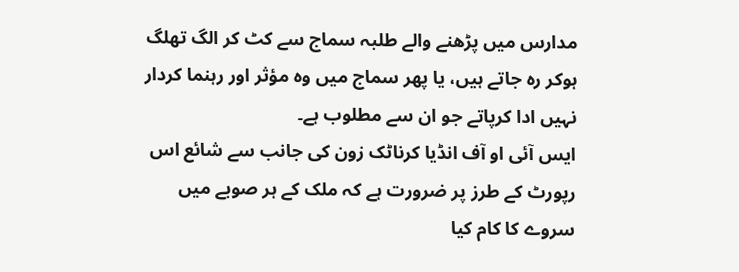مدارس میں پڑھنے والے طلبہ سماج سے کٹ کر الگ تھلگ ہوکر رہ جاتے ہیں، یا پھر سماج میں وہ مؤثر اور رہنما کردار نہیں ادا کرپاتے جو ان سے مطلوب ہے۔
ایس آئی او آف انڈیا کرناٹک زون کی جانب سے شائع اس رپورٹ کے طرز پر ضرورت ہے کہ ملک کے ہر صوبے میں سروے کا کام کیا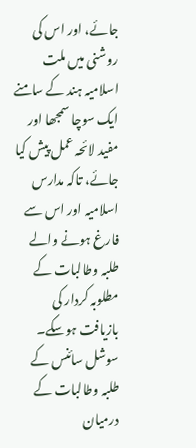جائے، اور اس کی روشنی میں ملت اسلامیہ ہند کے سامنے ایک سوچا سمجھا اور مفید لائحہ عمل پیش کیا جائے، تاکہ مدارس اسلامیہ اور اس سے فارغ ہونے والے طلبہ وطالبات کے مطلوبہ کردار کی بازیافت ہوسکے۔
سوشل سائنس کے طلبہ وطالبات کے درمیان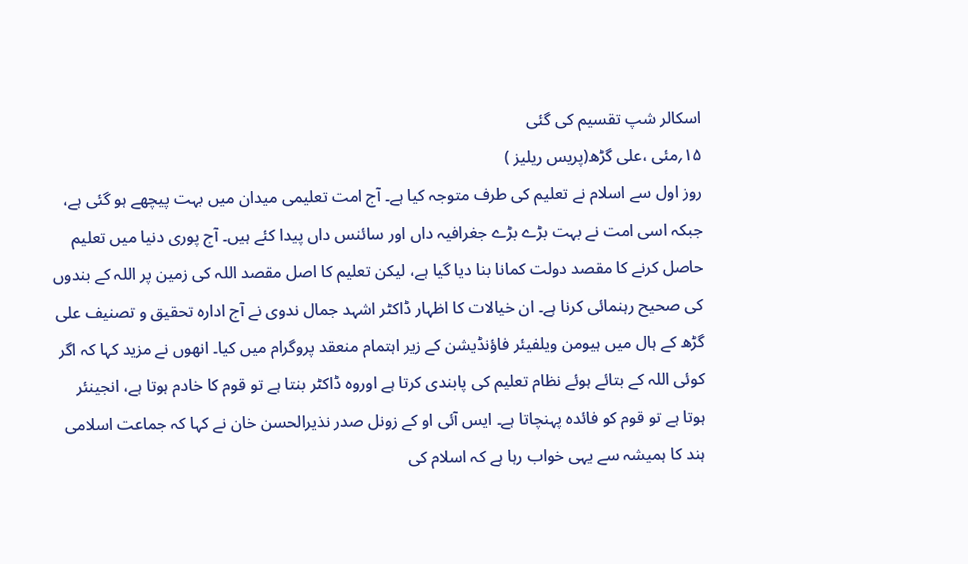اسکالر شپ تقسیم کی گئی
۱۵؍مئی ،علی گڑھ(پریس ریلیز )
روز اول سے اسلام نے تعلیم کی طرف متوجہ کیا ہے۔ آج امت تعلیمی میدان میں بہت پیچھے ہو گئی ہے، جبکہ اسی امت نے بہت بڑے بڑے جغرافیہ داں اور سائنس داں پیدا کئے ہیں۔ آج پوری دنیا میں تعلیم حاصل کرنے کا مقصد دولت کمانا بنا دیا گیا ہے، لیکن تعلیم کا اصل مقصد اللہ کی زمین پر اللہ کے بندوں کی صحیح رہنمائی کرنا ہے۔ ان خیالات کا اظہار ڈاکٹر اشہد جمال ندوی نے آج ادارہ تحقیق و تصنیف علی گڑھ کے ہال میں ہیومن ویلفیئر فاؤنڈیشن کے زیر اہتمام منعقد پروگرام میں کیا۔ انھوں نے مزید کہا کہ اگر کوئی اللہ کے بتائے ہوئے نظام تعلیم کی پابندی کرتا ہے اوروہ ڈاکٹر بنتا ہے تو قوم کا خادم ہوتا ہے، انجینئر ہوتا ہے تو قوم کو فائدہ پہنچاتا ہے۔ ایس آئی او کے زونل صدر نذیرالحسن خان نے کہا کہ جماعت اسلامی ہند کا ہمیشہ سے یہی خواب رہا ہے کہ اسلام کی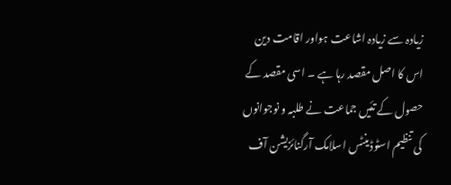زیادہ سے زیادہ اشاعت ہواور اقامت دین اس کا اصل مقصد رہا ہے ۔ اسی مقصد کے حصول کے تئیں جماعت نے طلبہ و نوجوانوں کی تنظیم اسٹوڈینٹس اسلامک آرگنائزیشن آف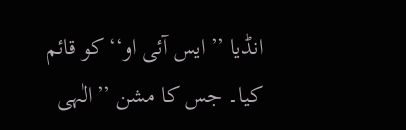انڈیا ’’ایس آئی او‘‘ کو قائم کیا۔ جس کا مشن ’’الٰہی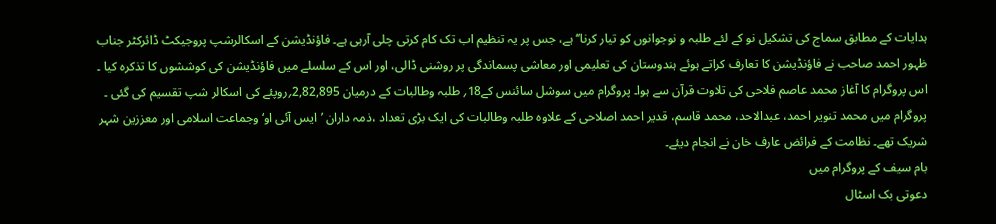ہدایات کے مطابق سماج کی تشکیل نو کے لئے طلبہ و نوجوانوں کو تیار کرنا‘‘ ہے، جس پر یہ تنظیم اب تک کام کرتی چلی آرہی ہے۔ فاؤنڈیشن کے اسکالرشپ پروجیکٹ ڈائرکٹر جناب ظہور احمد صاحب نے فاؤنڈیشن کا تعارف کراتے ہوئے ہندوستان کی تعلیمی اور معاشی پسماندگی پر روشنی ڈالی، اور اس کے سلسلے میں فاؤنڈیشن کی کوششوں کا تذکرہ کیا ۔ اس پروگرام کا آغاز محمد عاصم فلاحی کی تلاوت قرآن سے ہوا۔ پروگرام میں سوشل سائنس کے18؍ طلبہ وطالبات کے درمیان 2,82,895؍روپئے کی اسکالر شپ تقسیم کی گئی ۔ پروگرام میں محمد تنویر احمد، عبدالاحد، محمد قاسم، قدیر احمد اصلاحی کے علاوہ طلبہ وطالبات کی ایک بڑی تعداد ،ذمہ داران ’ایس آئی او‘وجماعت اسلامی اور معززین شہر شریک تھے۔ نظامت کے فرائض عارف خان نے انجام دیئے۔
بام سیف کے پروگرام میں
دعوتی بک اسٹال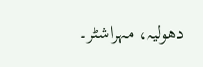دھولیہ، مہراشٹر۔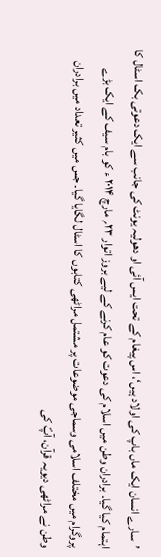’سارے انسان ایک ماں باپ کی اولاد ہیں‘، اس پیغام کے تحت ایس آئی او دھولیہ یونٹ کی جانب سے ایک دعوتی بک اسٹال کا اہتمام کیا گیا۔ برادران وطن میں اسلام کی دعوت کو عام کرنے کے لیے بروز اتوار ۲۳؍ مارچ ۲۰۱۴ ء کو بام سیف کے ایک بڑے پروگرام میں مختلف اسلامی وسماجی موضوعات پر مشتمل مراٹھی کتابوں کا اسٹال لگایا گیا۔ جس میں کثیر تعداد میں برادران وطن نے مراٹھی دیویہ قرآن، آپؐ کی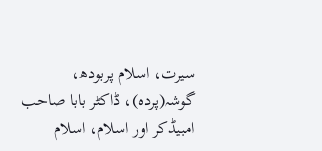سیرت، اسلام پربودھ، گوشہ(پردہ)، ڈاکٹر بابا صاحب امبیڈکر اور اسلام، اسلام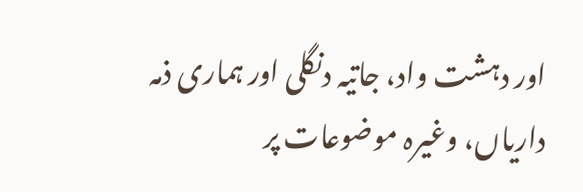اور دہشت واد، جاتیہ دنگلی اور ہماری ذمہ داریاں، وغیرہ موضوعات پر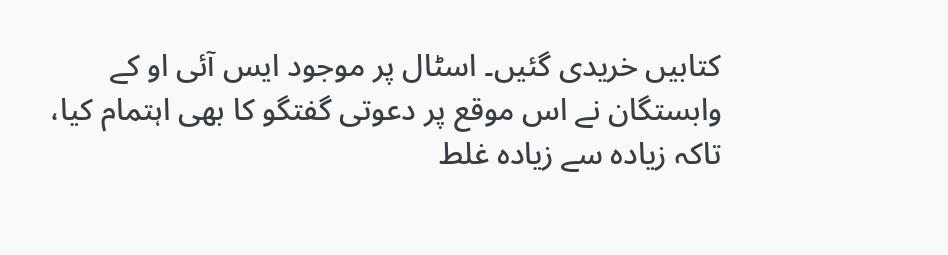کتابیں خریدی گئیں۔ اسٹال پر موجود ایس آئی او کے وابستگان نے اس موقع پر دعوتی گفتگو کا بھی اہتمام کیا، تاکہ زیادہ سے زیادہ غلط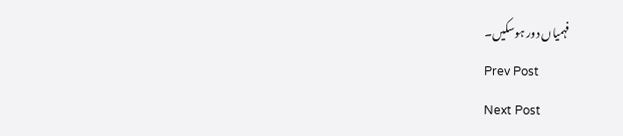فہمیاں دور ہوسکیں۔
Prev Post
Next Post